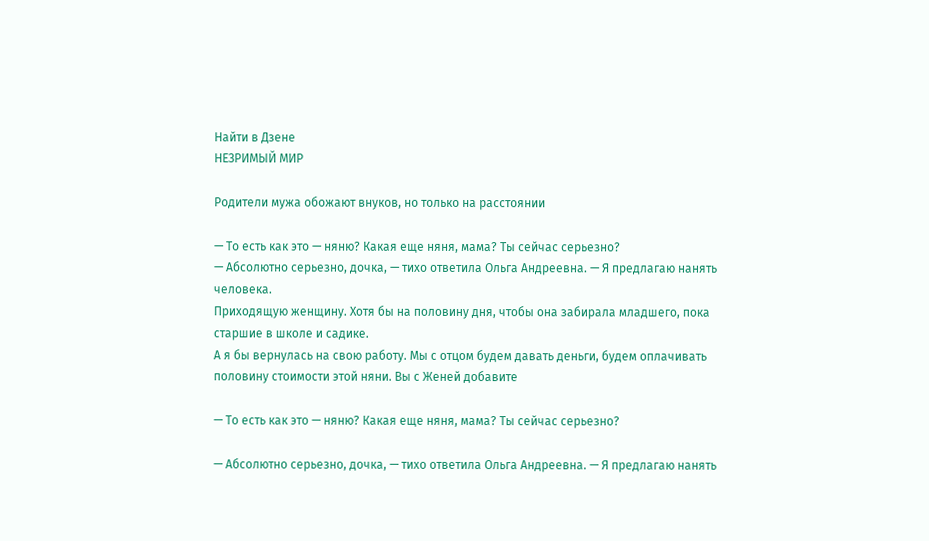Найти в Дзене
НЕЗРИМЫЙ МИР

Родители мужа обожают внуков, но только на расстоянии

— То есть как это — няню? Какая еще няня, мама? Ты сейчас серьезно?
— Абсолютно серьезно, дочка, — тихо ответила Ольга Андреевна. — Я предлагаю нанять человека.
Приходящую женщину. Хотя бы на половину дня, чтобы она забирала младшего, пока старшие в школе и садике.
А я бы вернулась на свою работу. Мы с отцом будем давать деньги, будем оплачивать половину стоимости этой няни. Вы с Женей добавите

— То есть как это — няню? Какая еще няня, мама? Ты сейчас серьезно?

— Абсолютно серьезно, дочка, — тихо ответила Ольга Андреевна. — Я предлагаю нанять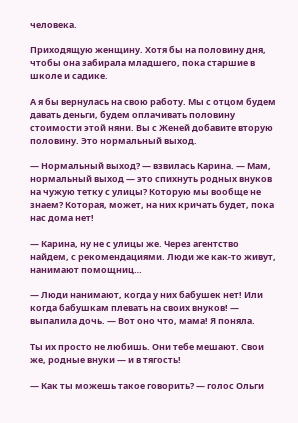человека.

Приходящую женщину. Хотя бы на половину дня, чтобы она забирала младшего, пока старшие в школе и садике.

А я бы вернулась на свою работу. Мы с отцом будем давать деньги, будем оплачивать половину стоимости этой няни. Вы с Женей добавите вторую половину. Это нормальный выход.

— Нормальный выход? — взвилась Карина. — Мам, нормальный выход — это спихнуть родных внуков на чужую тетку с улицы? Которую мы вообще не знаем? Которая, может, на них кричать будет, пока нас дома нет!

— Карина, ну не с улицы же. Через агентство найдем, с рекомендациями. Люди же как-то живут, нанимают помощниц…

— Люди нанимают, когда у них бабушек нет! Или когда бабушкам плевать на своих внуков! — выпалила дочь. — Вот оно что, мама! Я поняла.

Ты их просто не любишь. Они тебе мешают. Свои же, родные внуки — и в тягость!

— Как ты можешь такое говорить? — голос Ольги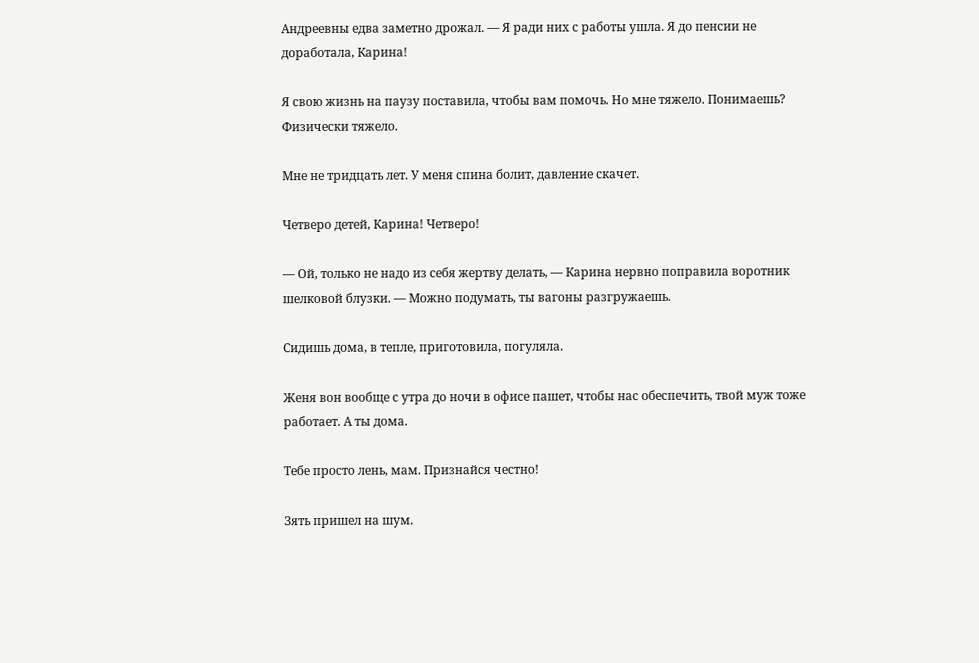Андреевны едва заметно дрожал. — Я ради них с работы ушла. Я до пенсии не доработала, Карина!

Я свою жизнь на паузу поставила, чтобы вам помочь. Но мне тяжело. Понимаешь? Физически тяжело.

Мне не тридцать лет. У меня спина болит, давление скачет.

Четверо детей, Карина! Четверо!

— Ой, только не надо из себя жертву делать, — Карина нервно поправила воротник шелковой блузки. — Можно подумать, ты вагоны разгружаешь.

Сидишь дома, в тепле, приготовила, погуляла.

Женя вон вообще с утра до ночи в офисе пашет, чтобы нас обеспечить, твой муж тоже работает. А ты дома.

Тебе просто лень, мам. Признайся честно!

Зять пришел на шум.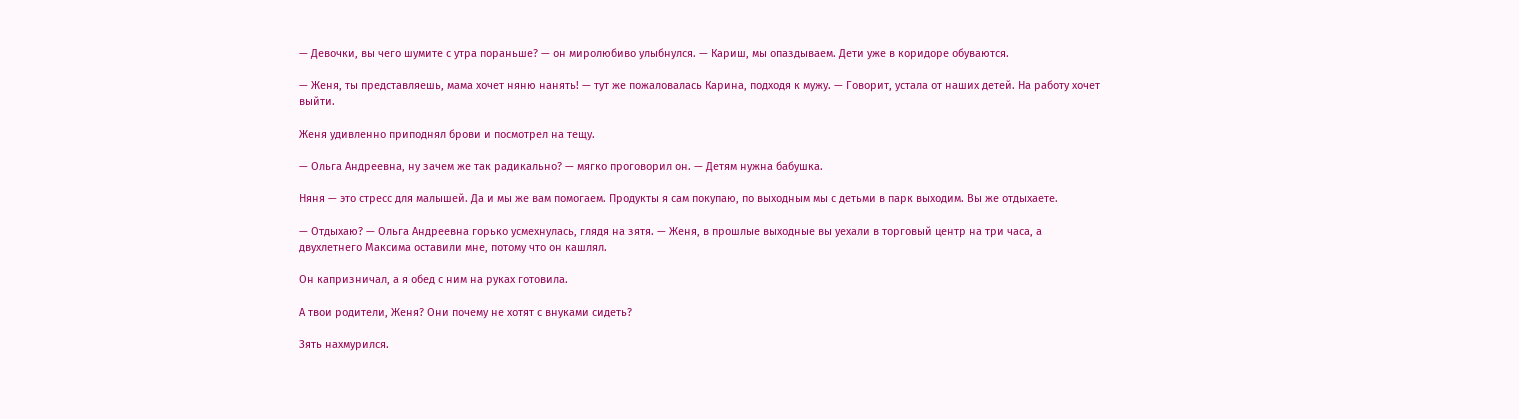— Девочки, вы чего шумите с утра пораньше? — он миролюбиво улыбнулся. — Кариш, мы опаздываем. Дети уже в коридоре обуваются.

— Женя, ты представляешь, мама хочет няню нанять! — тут же пожаловалась Карина, подходя к мужу. — Говорит, устала от наших детей. На работу хочет выйти.

Женя удивленно приподнял брови и посмотрел на тещу.

— Ольга Андреевна, ну зачем же так радикально? — мягко проговорил он. — Детям нужна бабушка.

Няня — это стресс для малышей. Да и мы же вам помогаем. Продукты я сам покупаю, по выходным мы с детьми в парк выходим. Вы же отдыхаете.

— Отдыхаю? — Ольга Андреевна горько усмехнулась, глядя на зятя. — Женя, в прошлые выходные вы уехали в торговый центр на три часа, а двухлетнего Максима оставили мне, потому что он кашлял.

Он капризничал, а я обед с ним на руках готовила.

А твои родители, Женя? Они почему не хотят с внуками сидеть?

Зять нахмурился.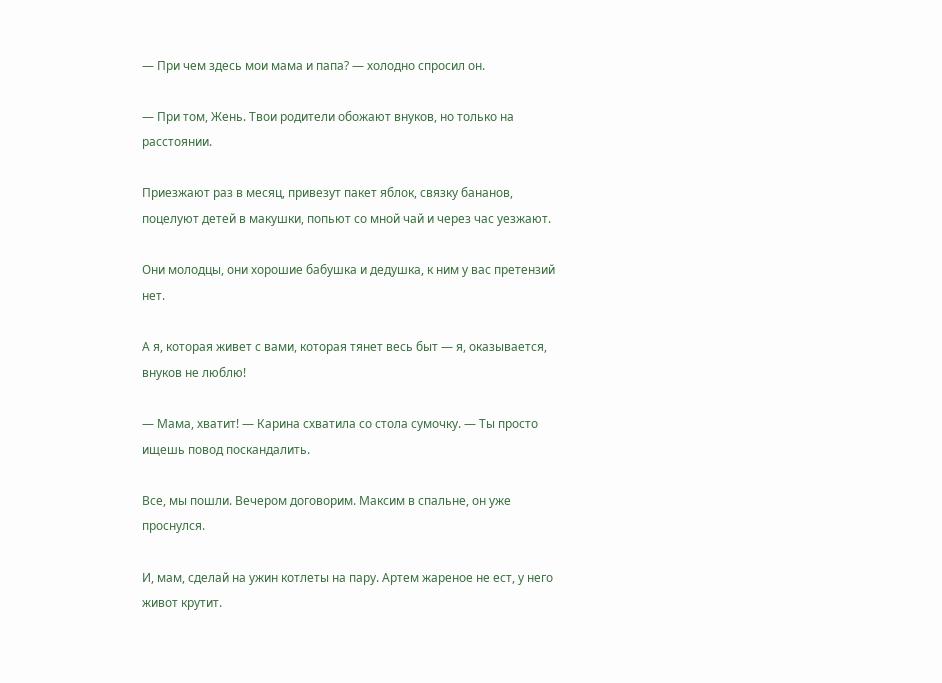— При чем здесь мои мама и папа? — холодно спросил он.

— При том, Жень. Твои родители обожают внуков, но только на расстоянии.

Приезжают раз в месяц, привезут пакет яблок, связку бананов, поцелуют детей в макушки, попьют со мной чай и через час уезжают.

Они молодцы, они хорошие бабушка и дедушка, к ним у вас претензий нет.

А я, которая живет с вами, которая тянет весь быт — я, оказывается, внуков не люблю!

— Мама, хватит! — Карина схватила со стола сумочку. — Ты просто ищешь повод поскандалить.

Все, мы пошли. Вечером договорим. Максим в спальне, он уже проснулся.

И, мам, сделай на ужин котлеты на пару. Артем жареное не ест, у него живот крутит.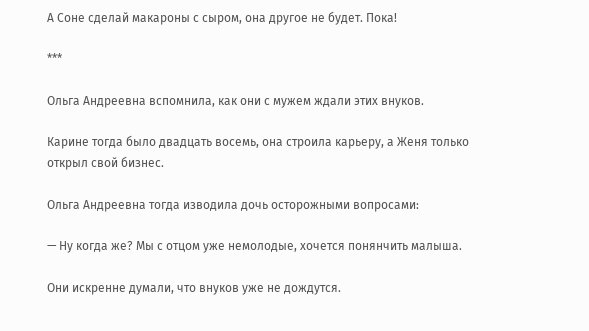А Соне сделай макароны с сыром, она другое не будет. Пока!

***

Ольга Андреевна вспомнила, как они с мужем ждали этих внуков.

Карине тогда было двадцать восемь, она строила карьеру, а Женя только открыл свой бизнес.

Ольга Андреевна тогда изводила дочь осторожными вопросами:

— Ну когда же? Мы с отцом уже немолодые, хочется понянчить малыша.

Они искренне думали, что внуков уже не дождутся.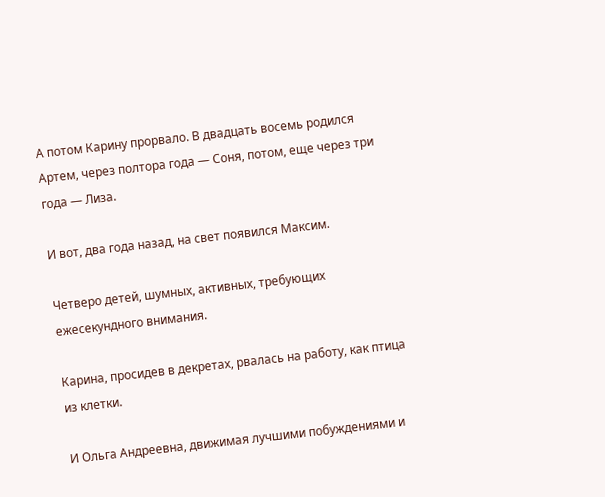А потом Карину прорвало. В двадцать восемь родился Артем, через полтора года — Соня, потом, еще через три года — Лиза.

И вот, два года назад, на свет появился Максим.

Четверо детей, шумных, активных, требующих ежесекундного внимания.

Карина, просидев в декретах, рвалась на работу, как птица из клетки.

И Ольга Андреевна, движимая лучшими побуждениями и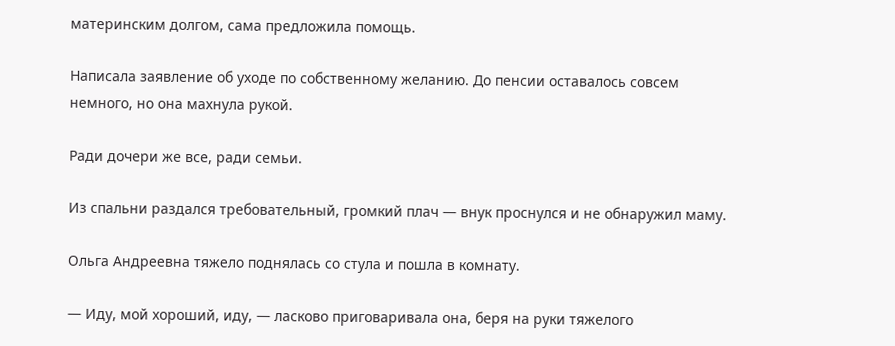материнским долгом, сама предложила помощь.

Написала заявление об уходе по собственному желанию. До пенсии оставалось совсем немного, но она махнула рукой.

Ради дочери же все, ради семьи.

Из спальни раздался требовательный, громкий плач — внук проснулся и не обнаружил маму.

Ольга Андреевна тяжело поднялась со стула и пошла в комнату.

— Иду, мой хороший, иду, — ласково приговаривала она, беря на руки тяжелого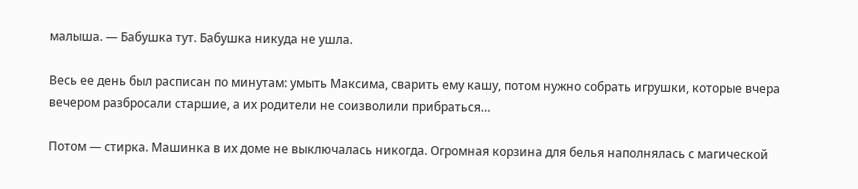малыша. — Бабушка тут. Бабушка никуда не ушла.

Весь ее день был расписан по минутам: умыть Максима, сварить ему кашу, потом нужно собрать игрушки, которые вчера вечером разбросали старшие, а их родители не соизволили прибраться…

Потом — стирка. Машинка в их доме не выключалась никогда. Огромная корзина для белья наполнялась с магической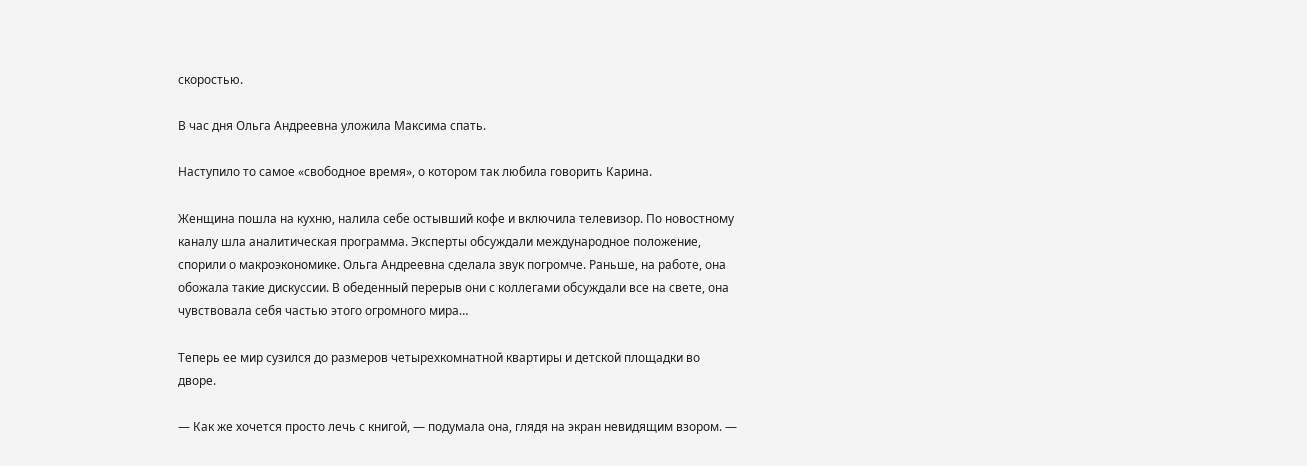скоростью.

В час дня Ольга Андреевна уложила Максима спать.

Наступило то самое «свободное время», о котором так любила говорить Карина.

Женщина пошла на кухню, налила себе остывший кофе и включила телевизор. По новостному каналу шла аналитическая программа. Эксперты обсуждали международное положение, спорили о макроэкономике. Ольга Андреевна сделала звук погромче. Раньше, на работе, она обожала такие дискуссии. В обеденный перерыв они с коллегами обсуждали все на свете, она чувствовала себя частью этого огромного мира…

Теперь ее мир сузился до размеров четырехкомнатной квартиры и детской площадки во дворе.

— Как же хочется просто лечь с книгой, — подумала она, глядя на экран невидящим взором. —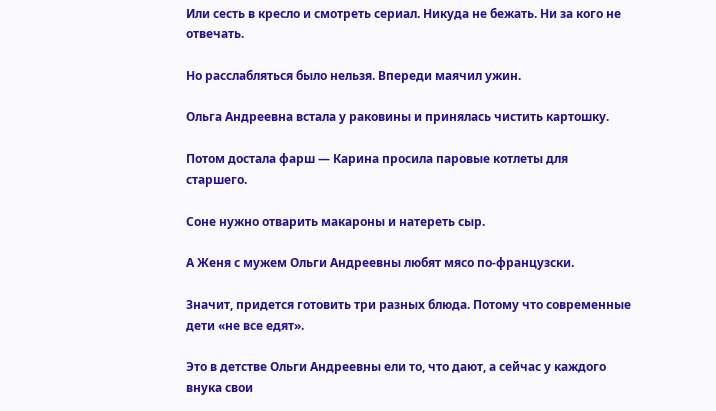Или сесть в кресло и смотреть сериал. Никуда не бежать. Ни за кого не отвечать.

Но расслабляться было нельзя. Впереди маячил ужин.

Ольга Андреевна встала у раковины и принялась чистить картошку.

Потом достала фарш — Карина просила паровые котлеты для старшего.

Соне нужно отварить макароны и натереть сыр.

А Женя с мужем Ольги Андреевны любят мясо по-французски.

Значит, придется готовить три разных блюда. Потому что современные дети «не все едят».

Это в детстве Ольги Андреевны ели то, что дают, а сейчас у каждого внука свои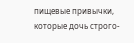пищевые привычки, которые дочь строго-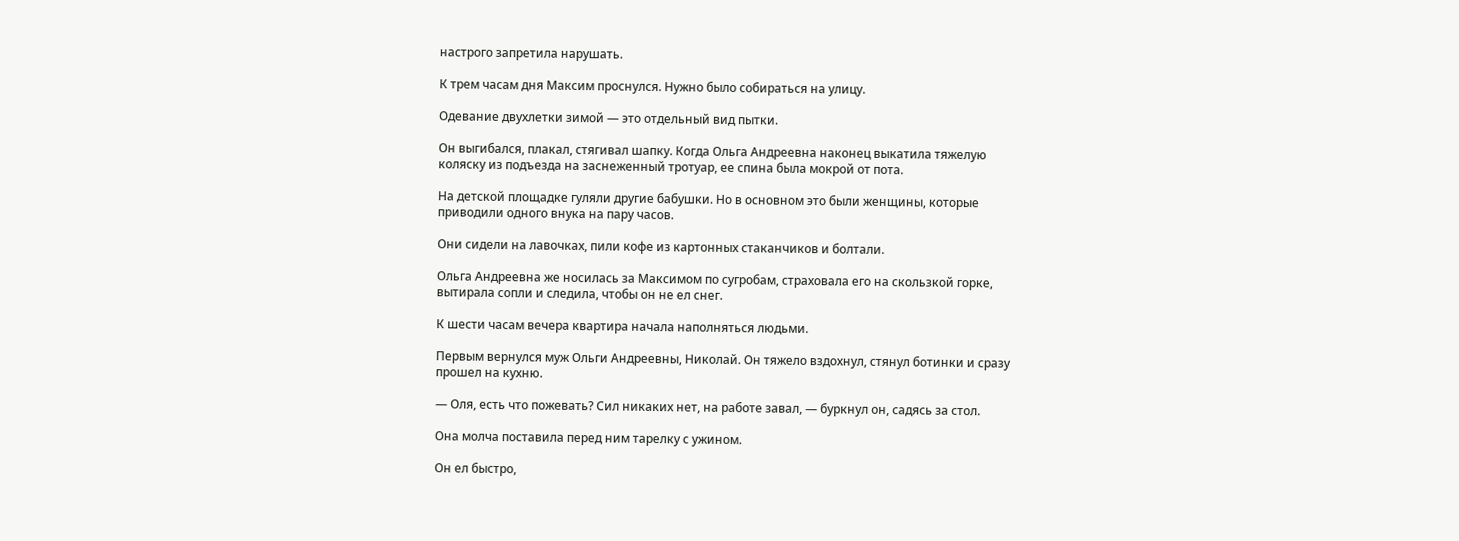настрого запретила нарушать.

К трем часам дня Максим проснулся. Нужно было собираться на улицу.

Одевание двухлетки зимой — это отдельный вид пытки.

Он выгибался, плакал, стягивал шапку. Когда Ольга Андреевна наконец выкатила тяжелую коляску из подъезда на заснеженный тротуар, ее спина была мокрой от пота.

На детской площадке гуляли другие бабушки. Но в основном это были женщины, которые приводили одного внука на пару часов.

Они сидели на лавочках, пили кофе из картонных стаканчиков и болтали.

Ольга Андреевна же носилась за Максимом по сугробам, страховала его на скользкой горке, вытирала сопли и следила, чтобы он не ел снег.

К шести часам вечера квартира начала наполняться людьми.

Первым вернулся муж Ольги Андреевны, Николай. Он тяжело вздохнул, стянул ботинки и сразу прошел на кухню.

— Оля, есть что пожевать? Сил никаких нет, на работе завал, — буркнул он, садясь за стол.

Она молча поставила перед ним тарелку с ужином.

Он ел быстро,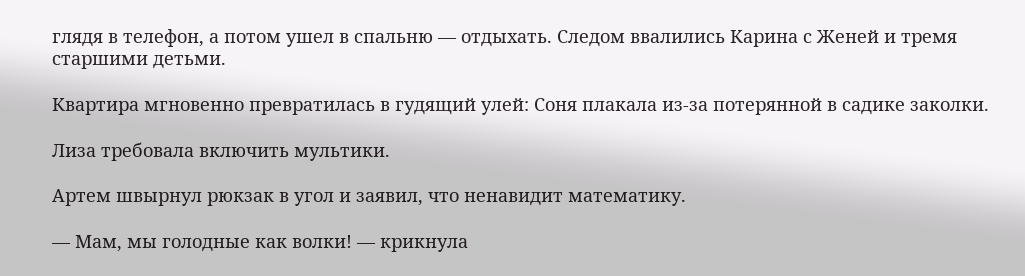глядя в телефон, а потом ушел в спальню — отдыхать. Следом ввалились Карина с Женей и тремя старшими детьми.

Квартира мгновенно превратилась в гудящий улей: Соня плакала из-за потерянной в садике заколки.

Лиза требовала включить мультики.

Артем швырнул рюкзак в угол и заявил, что ненавидит математику.

— Мам, мы голодные как волки! — крикнула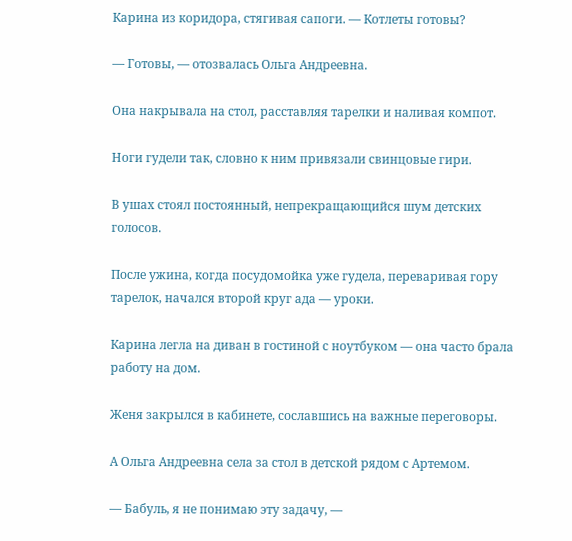Карина из коридора, стягивая сапоги. — Котлеты готовы?

— Готовы, — отозвалась Ольга Андреевна.

Она накрывала на стол, расставляя тарелки и наливая компот.

Ноги гудели так, словно к ним привязали свинцовые гири.

В ушах стоял постоянный, непрекращающийся шум детских голосов.

После ужина, когда посудомойка уже гудела, переваривая гору тарелок, начался второй круг ада — уроки.

Карина легла на диван в гостиной с ноутбуком — она часто брала работу на дом.

Женя закрылся в кабинете, сославшись на важные переговоры.

А Ольга Андреевна села за стол в детской рядом с Артемом.

— Бабуль, я не понимаю эту задачу, —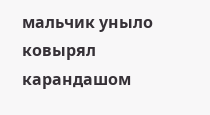мальчик уныло ковырял карандашом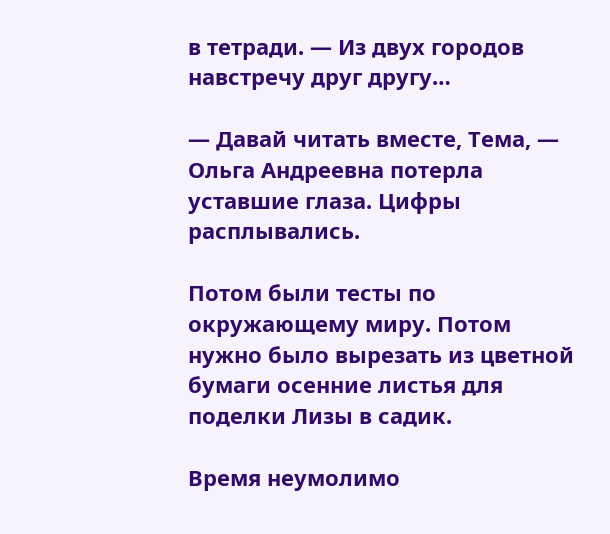в тетради. — Из двух городов навстречу друг другу…

— Давай читать вместе, Тема, — Ольга Андреевна потерла уставшие глаза. Цифры расплывались.

Потом были тесты по окружающему миру. Потом нужно было вырезать из цветной бумаги осенние листья для поделки Лизы в садик.

Время неумолимо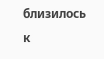близилось к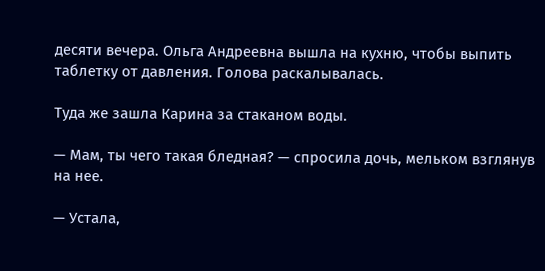десяти вечера. Ольга Андреевна вышла на кухню, чтобы выпить таблетку от давления. Голова раскалывалась.

Туда же зашла Карина за стаканом воды.

— Мам, ты чего такая бледная? — спросила дочь, мельком взглянув на нее.

— Устала,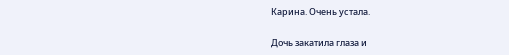Карина. Очень устала.

Дочь закатила глаза и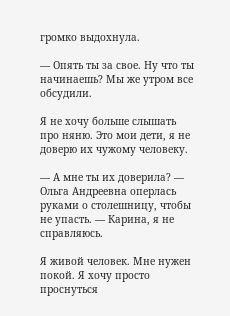громко выдохнула.

— Опять ты за свое. Ну что ты начинаешь? Мы же утром все обсудили.

Я не хочу больше слышать про няню. Это мои дети, я не доверю их чужому человеку.

— А мне ты их доверила? — Ольга Андреевна оперлась руками о столешницу, чтобы не упасть. — Карина, я не справляюсь.

Я живой человек. Мне нужен покой. Я хочу просто проснуться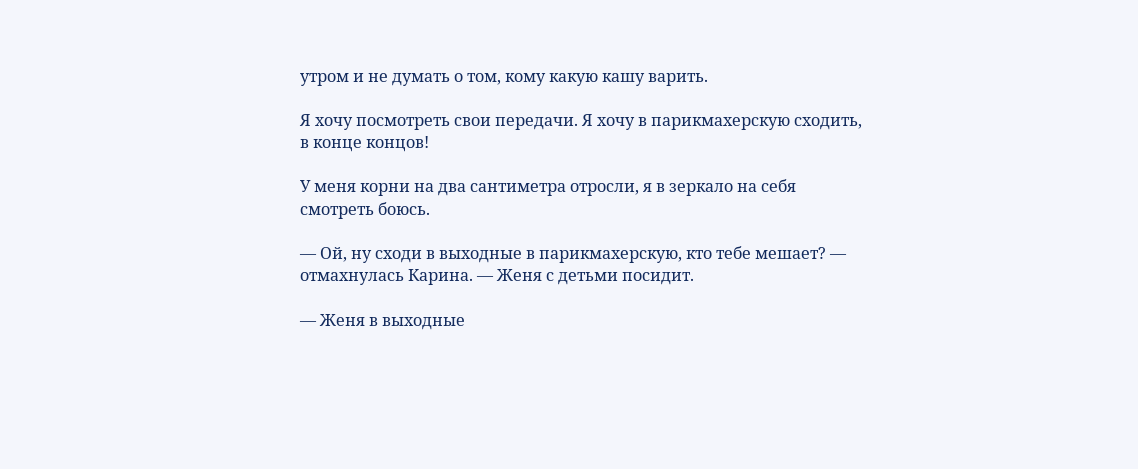утром и не думать о том, кому какую кашу варить.

Я хочу посмотреть свои передачи. Я хочу в парикмахерскую сходить, в конце концов!

У меня корни на два сантиметра отросли, я в зеркало на себя смотреть боюсь.

— Ой, ну сходи в выходные в парикмахерскую, кто тебе мешает? — отмахнулась Карина. — Женя с детьми посидит.

— Женя в выходные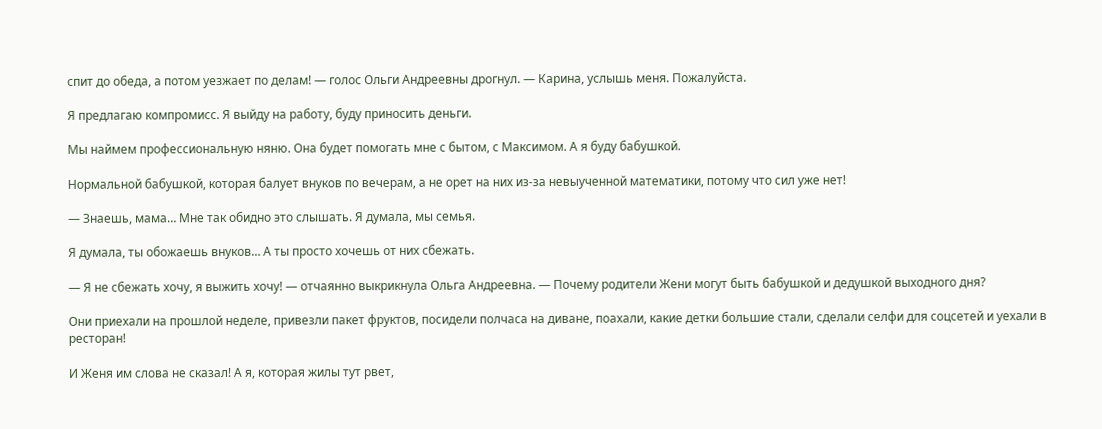спит до обеда, а потом уезжает по делам! — голос Ольги Андреевны дрогнул. — Карина, услышь меня. Пожалуйста.

Я предлагаю компромисс. Я выйду на работу, буду приносить деньги.

Мы наймем профессиональную няню. Она будет помогать мне с бытом, с Максимом. А я буду бабушкой.

Нормальной бабушкой, которая балует внуков по вечерам, а не орет на них из-за невыученной математики, потому что сил уже нет!

— Знаешь, мама… Мне так обидно это слышать. Я думала, мы семья.

Я думала, ты обожаешь внуков… А ты просто хочешь от них сбежать.

— Я не сбежать хочу, я выжить хочу! — отчаянно выкрикнула Ольга Андреевна. — Почему родители Жени могут быть бабушкой и дедушкой выходного дня?

Они приехали на прошлой неделе, привезли пакет фруктов, посидели полчаса на диване, поахали, какие детки большие стали, сделали селфи для соцсетей и уехали в ресторан!

И Женя им слова не сказал! А я, которая жилы тут рвет,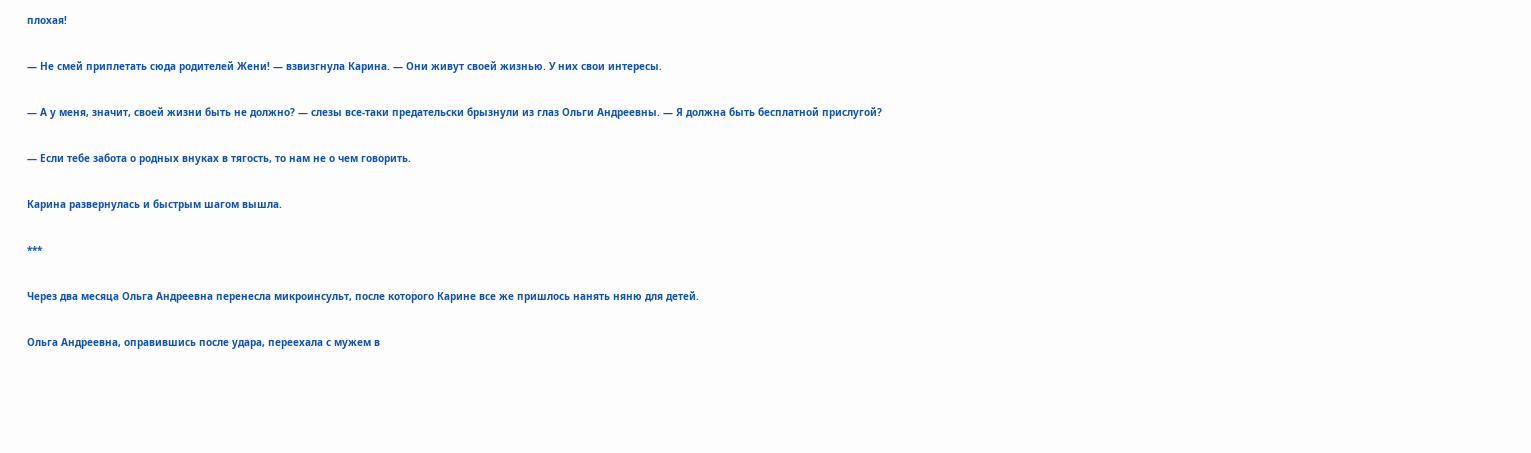плохая!

— Не смей приплетать сюда родителей Жени! — взвизгнула Карина. — Они живут своей жизнью. У них свои интересы.

— А у меня, значит, своей жизни быть не должно? — слезы все-таки предательски брызнули из глаз Ольги Андреевны. — Я должна быть бесплатной прислугой?

— Если тебе забота о родных внуках в тягость, то нам не о чем говорить.

Карина развернулась и быстрым шагом вышла.

***

Через два месяца Ольга Андреевна перенесла микроинсульт, после которого Карине все же пришлось нанять няню для детей.

Ольга Андреевна, оправившись после удара, переехала с мужем в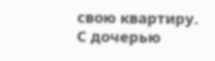свою квартиру. С дочерью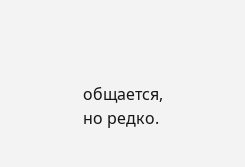общается, но редко.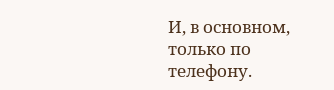И, в основном, только по телефону.